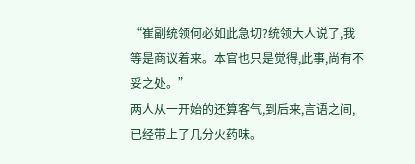“崔副统领何必如此急切?统领大人说了,我等是商议着来。本官也只是觉得,此事,尚有不妥之处。”
两人从一开始的还算客气,到后来,言语之间,已经带上了几分火药味。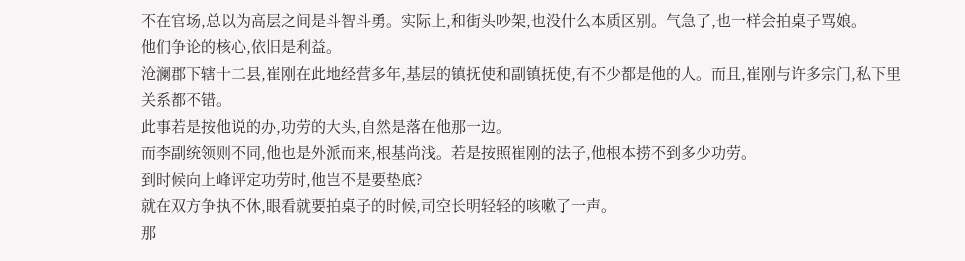不在官场,总以为高层之间是斗智斗勇。实际上,和街头吵架,也没什么本质区别。气急了,也一样会拍桌子骂娘。
他们争论的核心,依旧是利益。
沧澜郡下辖十二县,崔刚在此地经营多年,基层的镇抚使和副镇抚使,有不少都是他的人。而且,崔刚与许多宗门,私下里关系都不错。
此事若是按他说的办,功劳的大头,自然是落在他那一边。
而李副统领则不同,他也是外派而来,根基尚浅。若是按照崔刚的法子,他根本捞不到多少功劳。
到时候向上峰评定功劳时,他岂不是要垫底?
就在双方争执不休,眼看就要拍桌子的时候,司空长明轻轻的咳嗽了一声。
那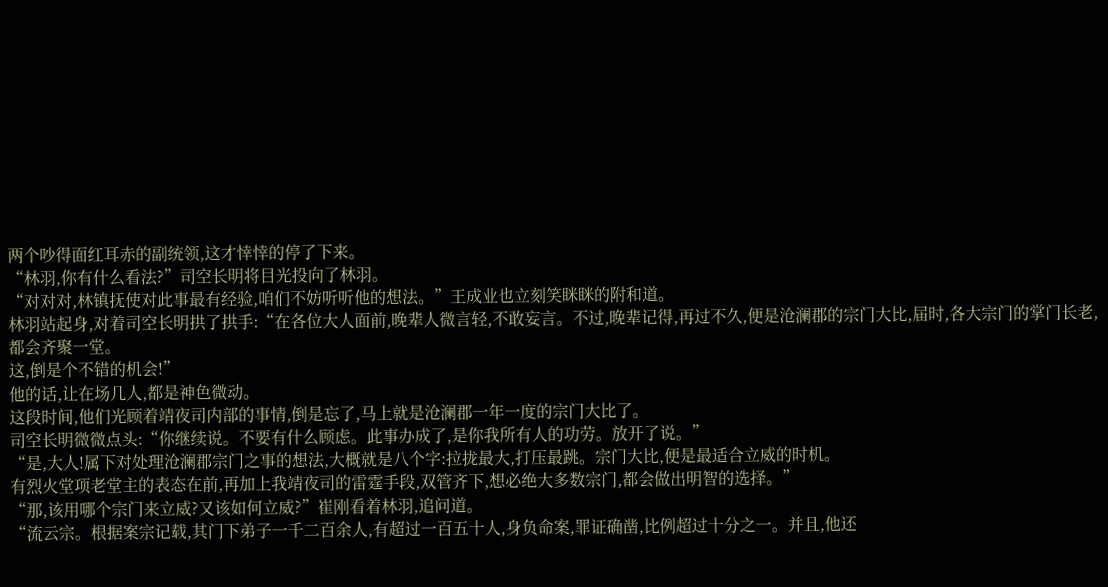两个吵得面红耳赤的副统领,这才悻悻的停了下来。
“林羽,你有什么看法?”司空长明将目光投向了林羽。
“对对对,林镇抚使对此事最有经验,咱们不妨听听他的想法。”王成业也立刻笑眯眯的附和道。
林羽站起身,对着司空长明拱了拱手:“在各位大人面前,晚辈人微言轻,不敢妄言。不过,晚辈记得,再过不久,便是沧澜郡的宗门大比,届时,各大宗门的掌门长老,都会齐聚一堂。
这,倒是个不错的机会!”
他的话,让在场几人,都是神色微动。
这段时间,他们光顾着靖夜司内部的事情,倒是忘了,马上就是沧澜郡一年一度的宗门大比了。
司空长明微微点头:“你继续说。不要有什么顾虑。此事办成了,是你我所有人的功劳。放开了说。”
“是,大人!属下对处理沧澜郡宗门之事的想法,大概就是八个字:拉拢最大,打压最跳。宗门大比,便是最适合立威的时机。
有烈火堂项老堂主的表态在前,再加上我靖夜司的雷霆手段,双管齐下,想必绝大多数宗门,都会做出明智的选择。”
“那,该用哪个宗门来立威?又该如何立威?”崔刚看着林羽,追问道。
“流云宗。根据案宗记载,其门下弟子一千二百余人,有超过一百五十人,身负命案,罪证确凿,比例超过十分之一。并且,他还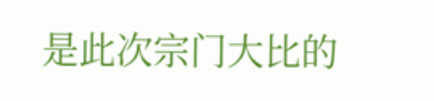是此次宗门大比的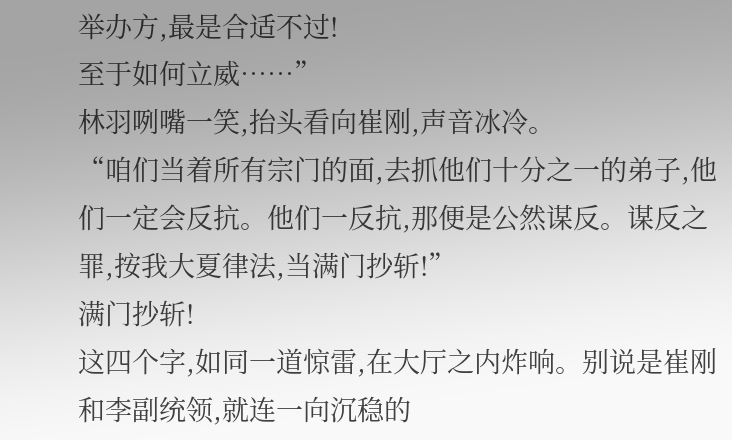举办方,最是合适不过!
至于如何立威……”
林羽咧嘴一笑,抬头看向崔刚,声音冰冷。
“咱们当着所有宗门的面,去抓他们十分之一的弟子,他们一定会反抗。他们一反抗,那便是公然谋反。谋反之罪,按我大夏律法,当满门抄斩!”
满门抄斩!
这四个字,如同一道惊雷,在大厅之内炸响。别说是崔刚和李副统领,就连一向沉稳的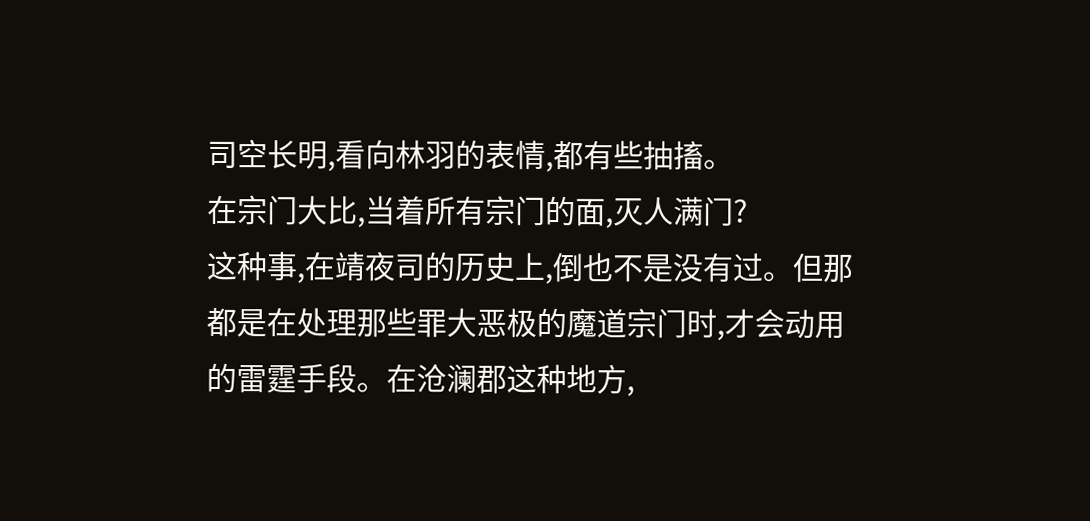司空长明,看向林羽的表情,都有些抽搐。
在宗门大比,当着所有宗门的面,灭人满门?
这种事,在靖夜司的历史上,倒也不是没有过。但那都是在处理那些罪大恶极的魔道宗门时,才会动用的雷霆手段。在沧澜郡这种地方,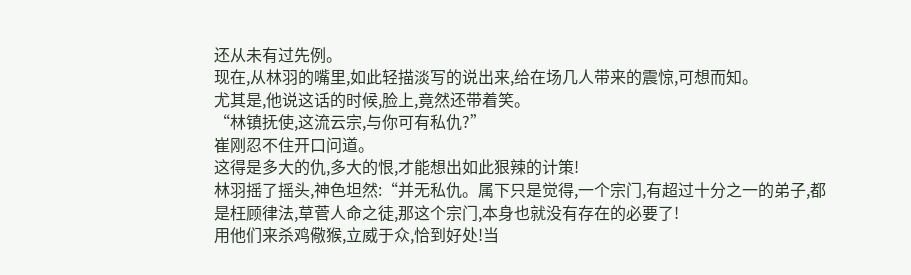还从未有过先例。
现在,从林羽的嘴里,如此轻描淡写的说出来,给在场几人带来的震惊,可想而知。
尤其是,他说这话的时候,脸上,竟然还带着笑。
“林镇抚使,这流云宗,与你可有私仇?”
崔刚忍不住开口问道。
这得是多大的仇,多大的恨,才能想出如此狠辣的计策!
林羽摇了摇头,神色坦然:“并无私仇。属下只是觉得,一个宗门,有超过十分之一的弟子,都是枉顾律法,草菅人命之徒,那这个宗门,本身也就没有存在的必要了!
用他们来杀鸡儆猴,立威于众,恰到好处!当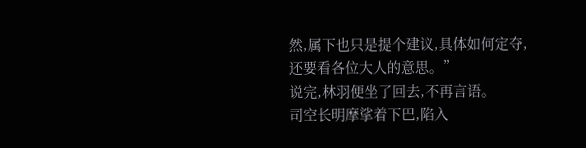然,属下也只是提个建议,具体如何定夺,还要看各位大人的意思。”
说完,林羽便坐了回去,不再言语。
司空长明摩挲着下巴,陷入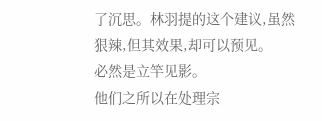了沉思。林羽提的这个建议,虽然狠辣,但其效果,却可以预见。
必然是立竿见影。
他们之所以在处理宗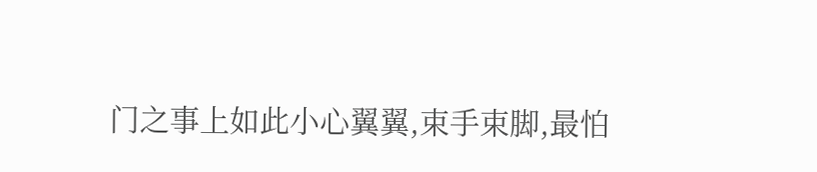门之事上如此小心翼翼,束手束脚,最怕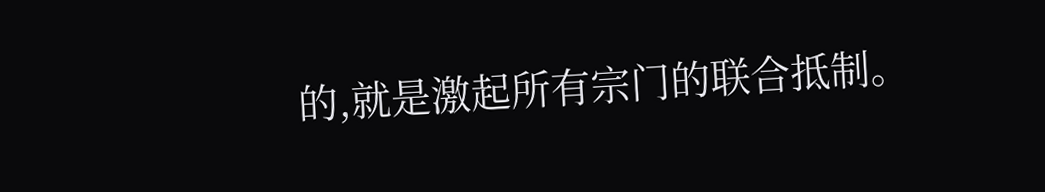的,就是激起所有宗门的联合抵制。